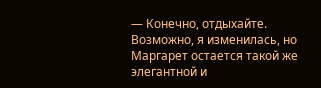— Конечно, отдыхайте.
Возможно, я изменилась, но Маргарет остается такой же элегантной и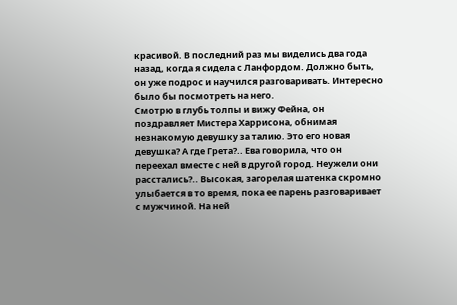красивой. В последний раз мы виделись два года назад, когда я сидела с Ланфордом. Должно быть, он уже подрос и научился разговаривать. Интересно было бы посмотреть на него.
Смотрю в глубь толпы и вижу Фейна, он поздравляет Мистера Харрисона, обнимая незнакомую девушку за талию. Это его новая девушка? А где Грета?.. Ева говорила, что он переехал вместе с ней в другой город. Неужели они расстались?.. Высокая, загорелая шатенка скромно улыбается в то время, пока ее парень разговаривает с мужчиной. На ней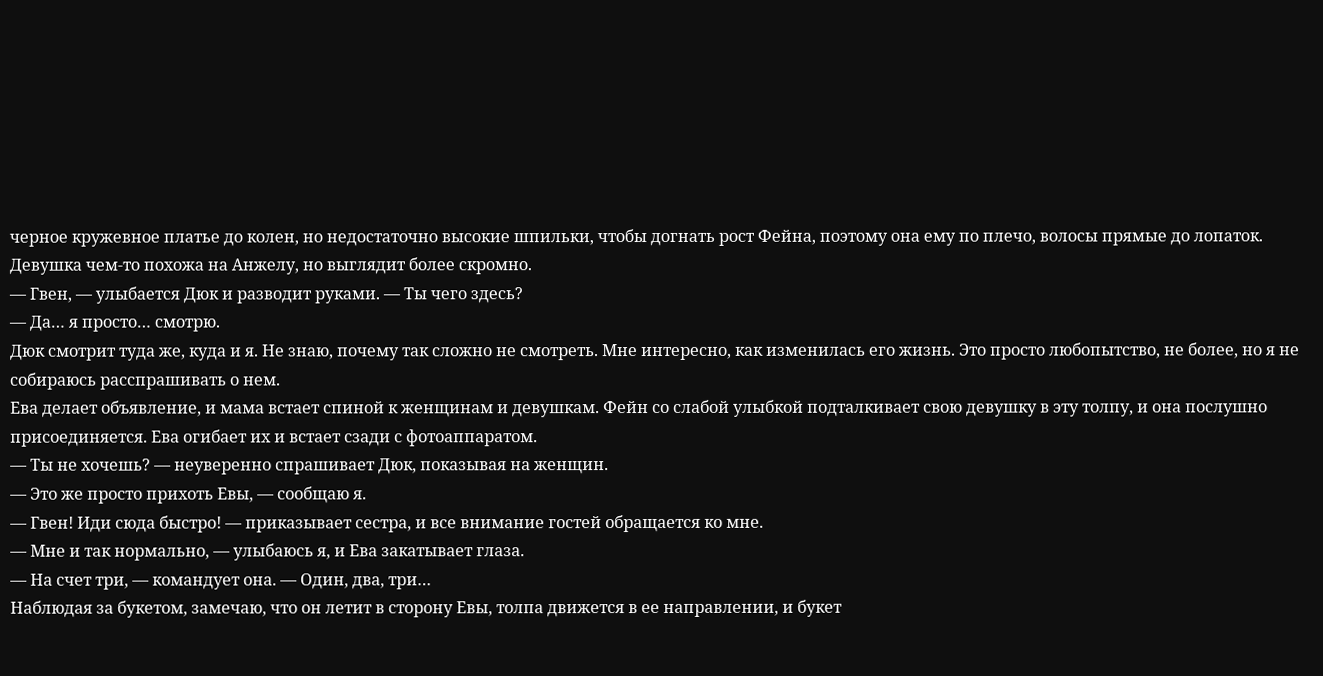черное кружевное платье до колен, но недостаточно высокие шпильки, чтобы догнать рост Фейна, поэтому она ему по плечо, волосы прямые до лопаток. Девушка чем-то похожа на Анжелу, но выглядит более скромно.
— Гвен, — улыбается Дюк и разводит руками. — Ты чего здесь?
— Да… я просто… смотрю.
Дюк смотрит туда же, куда и я. Не знаю, почему так сложно не смотреть. Мне интересно, как изменилась его жизнь. Это просто любопытство, не более, но я не собираюсь расспрашивать о нем.
Ева делает объявление, и мама встает спиной к женщинам и девушкам. Фейн со слабой улыбкой подталкивает свою девушку в эту толпу, и она послушно присоединяется. Ева огибает их и встает сзади с фотоаппаратом.
— Ты не хочешь? — неуверенно спрашивает Дюк, показывая на женщин.
— Это же просто прихоть Евы, — сообщаю я.
— Гвен! Иди сюда быстро! — приказывает сестра, и все внимание гостей обращается ко мне.
— Мне и так нормально, — улыбаюсь я, и Ева закатывает глаза.
— На счет три, — командует она. — Один, два, три…
Наблюдая за букетом, замечаю, что он летит в сторону Евы, толпа движется в ее направлении, и букет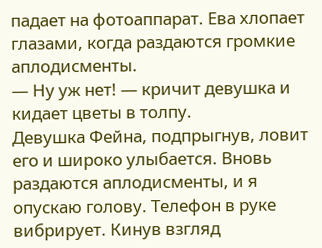падает на фотоаппарат. Ева хлопает глазами, когда раздаются громкие аплодисменты.
— Ну уж нет! — кричит девушка и кидает цветы в толпу.
Девушка Фейна, подпрыгнув, ловит его и широко улыбается. Вновь раздаются аплодисменты, и я опускаю голову. Телефон в руке вибрирует. Кинув взгляд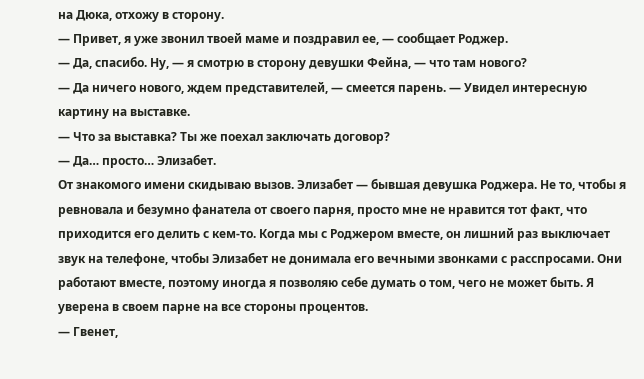на Дюка, отхожу в сторону.
— Привет, я уже звонил твоей маме и поздравил ее, — сообщает Роджер.
— Да, спасибо. Ну, — я смотрю в сторону девушки Фейна, — что там нового?
— Да ничего нового, ждем представителей, — смеется парень. — Увидел интересную картину на выставке.
— Что за выставка? Ты же поехал заключать договор?
— Да… просто… Элизабет.
От знакомого имени скидываю вызов. Элизабет — бывшая девушка Роджера. Не то, чтобы я ревновала и безумно фанатела от своего парня, просто мне не нравится тот факт, что приходится его делить с кем-то. Когда мы с Роджером вместе, он лишний раз выключает звук на телефоне, чтобы Элизабет не донимала его вечными звонками с расспросами. Они работают вместе, поэтому иногда я позволяю себе думать о том, чего не может быть. Я уверена в своем парне на все стороны процентов.
— Гвенет,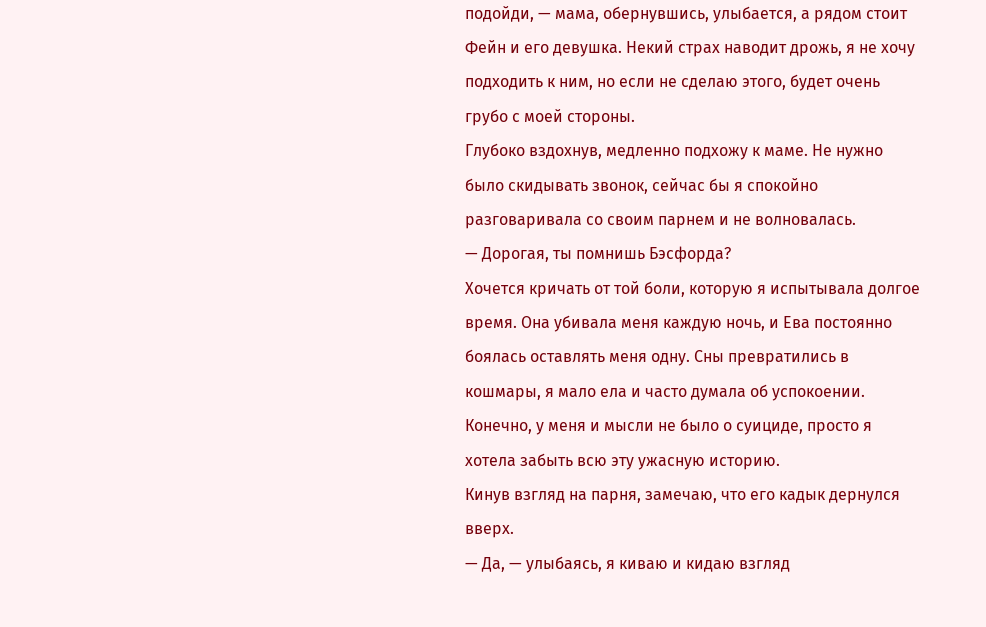подойди, — мама, обернувшись, улыбается, а рядом стоит Фейн и его девушка. Некий страх наводит дрожь, я не хочу подходить к ним, но если не сделаю этого, будет очень грубо с моей стороны.
Глубоко вздохнув, медленно подхожу к маме. Не нужно было скидывать звонок, сейчас бы я спокойно разговаривала со своим парнем и не волновалась.
— Дорогая, ты помнишь Бэсфорда?
Хочется кричать от той боли, которую я испытывала долгое время. Она убивала меня каждую ночь, и Ева постоянно боялась оставлять меня одну. Сны превратились в кошмары, я мало ела и часто думала об успокоении. Конечно, у меня и мысли не было о суициде, просто я хотела забыть всю эту ужасную историю.
Кинув взгляд на парня, замечаю, что его кадык дернулся вверх.
— Да, — улыбаясь, я киваю и кидаю взгляд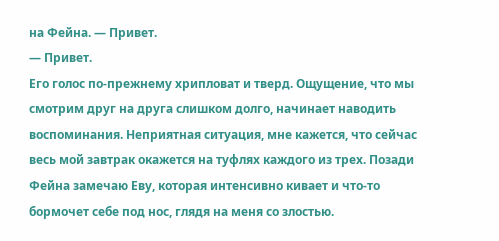на Фейна. — Привет.
— Привет.
Его голос по-прежнему хрипловат и тверд. Ощущение, что мы смотрим друг на друга слишком долго, начинает наводить воспоминания. Неприятная ситуация, мне кажется, что сейчас весь мой завтрак окажется на туфлях каждого из трех. Позади Фейна замечаю Еву, которая интенсивно кивает и что-то бормочет себе под нос, глядя на меня со злостью.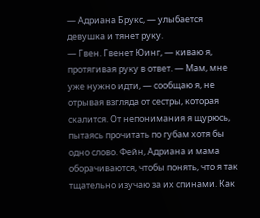— Адриана Брукс, — улыбается девушка и тянет руку.
— Гвен. Гвенет Юинг, — киваю я, протягивая руку в ответ. — Мам, мне уже нужно идти, — сообщаю я, не отрывая взгляда от сестры, которая скалится. От непонимания я щурюсь, пытаясь прочитать по губам хотя бы одно слово. Фейн, Адриана и мама оборачиваются, чтобы понять, что я так тщательно изучаю за их спинами. Как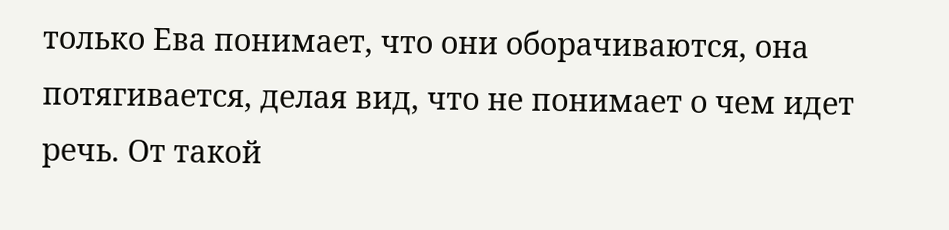только Ева понимает, что они оборачиваются, она потягивается, делая вид, что не понимает о чем идет речь. От такой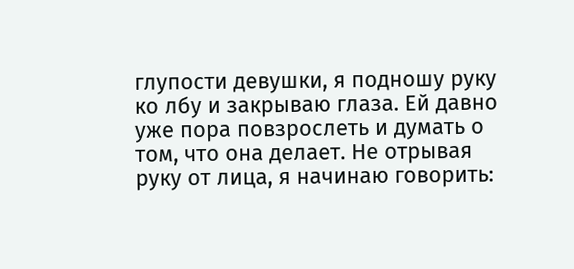глупости девушки, я подношу руку ко лбу и закрываю глаза. Ей давно уже пора повзрослеть и думать о том, что она делает. Не отрывая руку от лица, я начинаю говорить: